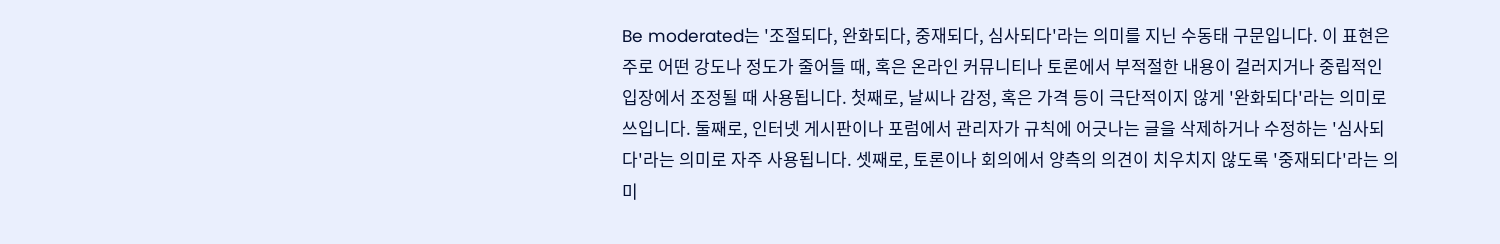Be moderated는 '조절되다, 완화되다, 중재되다, 심사되다'라는 의미를 지닌 수동태 구문입니다. 이 표현은 주로 어떤 강도나 정도가 줄어들 때, 혹은 온라인 커뮤니티나 토론에서 부적절한 내용이 걸러지거나 중립적인 입장에서 조정될 때 사용됩니다. 첫째로, 날씨나 감정, 혹은 가격 등이 극단적이지 않게 '완화되다'라는 의미로 쓰입니다. 둘째로, 인터넷 게시판이나 포럼에서 관리자가 규칙에 어긋나는 글을 삭제하거나 수정하는 '심사되다'라는 의미로 자주 사용됩니다. 셋째로, 토론이나 회의에서 양측의 의견이 치우치지 않도록 '중재되다'라는 의미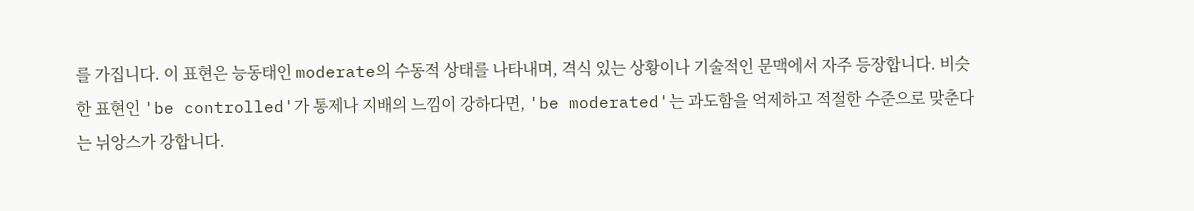를 가집니다. 이 표현은 능동태인 moderate의 수동적 상태를 나타내며, 격식 있는 상황이나 기술적인 문맥에서 자주 등장합니다. 비슷한 표현인 'be controlled'가 통제나 지배의 느낌이 강하다면, 'be moderated'는 과도함을 억제하고 적절한 수준으로 맞춘다는 뉘앙스가 강합니다.